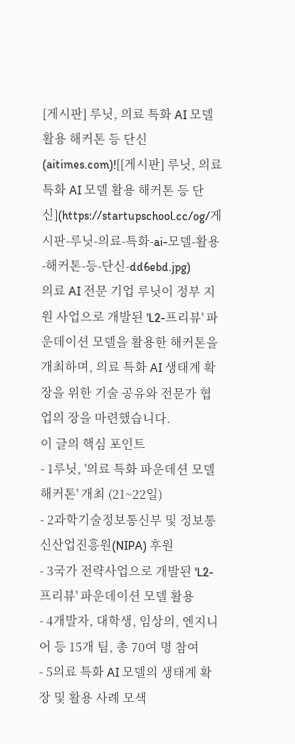[게시판] 루닛, 의료 특화 AI 모델 활용 해커톤 등 단신
(aitimes.com)![[게시판] 루닛, 의료 특화 AI 모델 활용 해커톤 등 단신](https://startupschool.cc/og/게시판-루닛-의료-특화-ai-모델-활용-해커톤-등-단신-dd6ebd.jpg)
의료 AI 전문 기업 루닛이 정부 지원 사업으로 개발된 'L2-프리뷰' 파운데이션 모델을 활용한 해커톤을 개최하며, 의료 특화 AI 생태계 확장을 위한 기술 공유와 전문가 협업의 장을 마련했습니다.
이 글의 핵심 포인트
- 1루닛, '의료 특화 파운데션 모델 해커톤' 개최 (21~22일)
- 2과학기술정보통신부 및 정보통신산업진흥원(NIPA) 후원
- 3국가 전략사업으로 개발된 'L2-프리뷰' 파운데이션 모델 활용
- 4개발자, 대학생, 임상의, 엔지니어 등 15개 팀, 총 70여 명 참여
- 5의료 특화 AI 모델의 생태계 확장 및 활용 사례 모색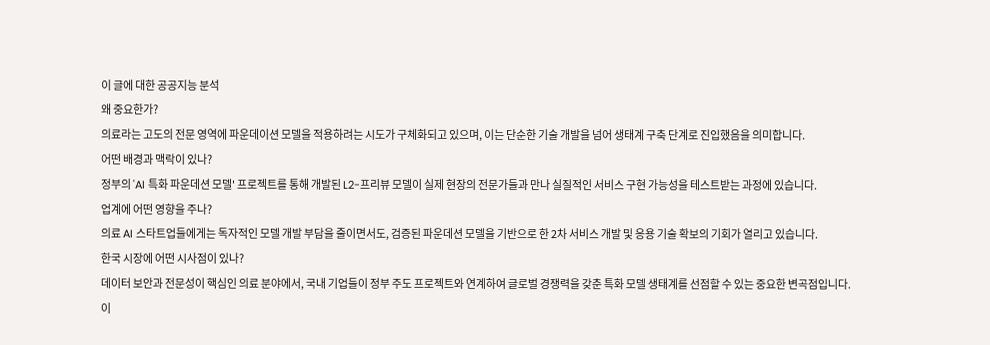이 글에 대한 공공지능 분석
왜 중요한가?
의료라는 고도의 전문 영역에 파운데이션 모델을 적용하려는 시도가 구체화되고 있으며, 이는 단순한 기술 개발을 넘어 생태계 구축 단계로 진입했음을 의미합니다.
어떤 배경과 맥락이 있나?
정부의 'AI 특화 파운데션 모델' 프로젝트를 통해 개발된 L2-프리뷰 모델이 실제 현장의 전문가들과 만나 실질적인 서비스 구현 가능성을 테스트받는 과정에 있습니다.
업계에 어떤 영향을 주나?
의료 AI 스타트업들에게는 독자적인 모델 개발 부담을 줄이면서도, 검증된 파운데션 모델을 기반으로 한 2차 서비스 개발 및 응용 기술 확보의 기회가 열리고 있습니다.
한국 시장에 어떤 시사점이 있나?
데이터 보안과 전문성이 핵심인 의료 분야에서, 국내 기업들이 정부 주도 프로젝트와 연계하여 글로벌 경쟁력을 갖춘 특화 모델 생태계를 선점할 수 있는 중요한 변곡점입니다.
이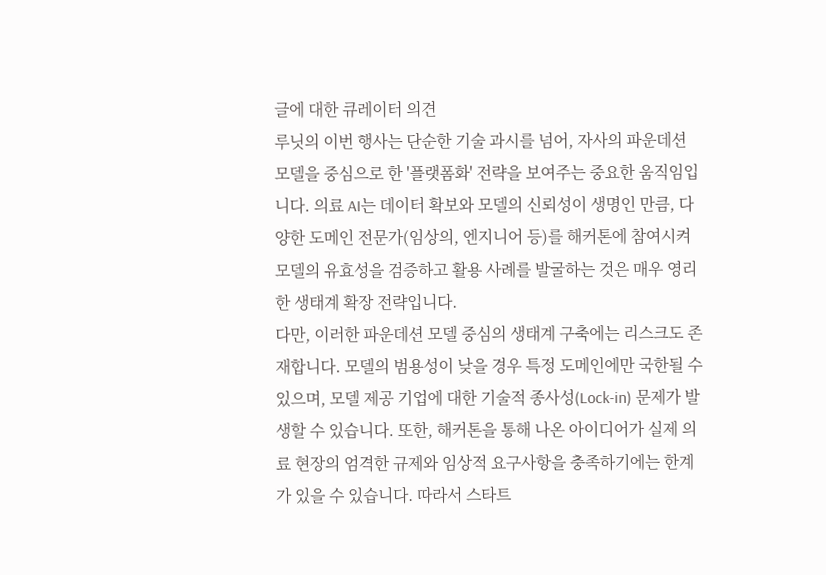글에 대한 큐레이터 의견
루닛의 이번 행사는 단순한 기술 과시를 넘어, 자사의 파운데션 모델을 중심으로 한 '플랫폼화' 전략을 보여주는 중요한 움직임입니다. 의료 AI는 데이터 확보와 모델의 신뢰성이 생명인 만큼, 다양한 도메인 전문가(임상의, 엔지니어 등)를 해커톤에 참여시켜 모델의 유효성을 검증하고 활용 사례를 발굴하는 것은 매우 영리한 생태계 확장 전략입니다.
다만, 이러한 파운데션 모델 중심의 생태계 구축에는 리스크도 존재합니다. 모델의 범용성이 낮을 경우 특정 도메인에만 국한될 수 있으며, 모델 제공 기업에 대한 기술적 종사성(Lock-in) 문제가 발생할 수 있습니다. 또한, 해커톤을 통해 나온 아이디어가 실제 의료 현장의 엄격한 규제와 임상적 요구사항을 충족하기에는 한계가 있을 수 있습니다. 따라서 스타트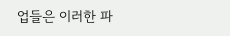업들은 이러한 파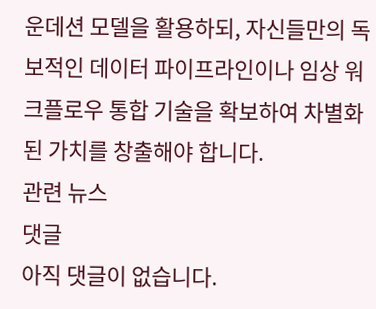운데션 모델을 활용하되, 자신들만의 독보적인 데이터 파이프라인이나 임상 워크플로우 통합 기술을 확보하여 차별화된 가치를 창출해야 합니다.
관련 뉴스
댓글
아직 댓글이 없습니다.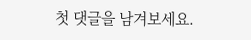첫 댓글을 남겨보세요.